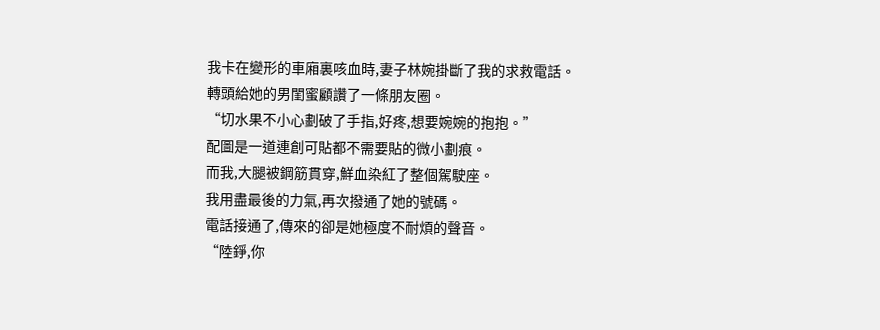我卡在變形的車廂裏咳血時,妻子林婉掛斷了我的求救電話。
轉頭給她的男閨蜜顧讚了一條朋友圈。
“切水果不小心劃破了手指,好疼,想要婉婉的抱抱。”
配圖是一道連創可貼都不需要貼的微小劃痕。
而我,大腿被鋼筋貫穿,鮮血染紅了整個駕駛座。
我用盡最後的力氣,再次撥通了她的號碼。
電話接通了,傳來的卻是她極度不耐煩的聲音。
“陸錚,你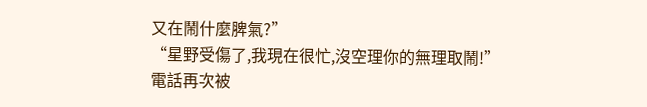又在鬧什麼脾氣?”
“星野受傷了,我現在很忙,沒空理你的無理取鬧!”
電話再次被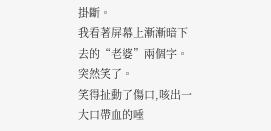掛斷。
我看著屏幕上漸漸暗下去的“老婆”兩個字。
突然笑了。
笑得扯動了傷口,咳出一大口帶血的唾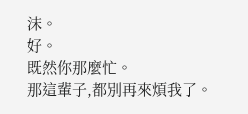沫。
好。
既然你那麼忙。
那這輩子,都別再來煩我了。